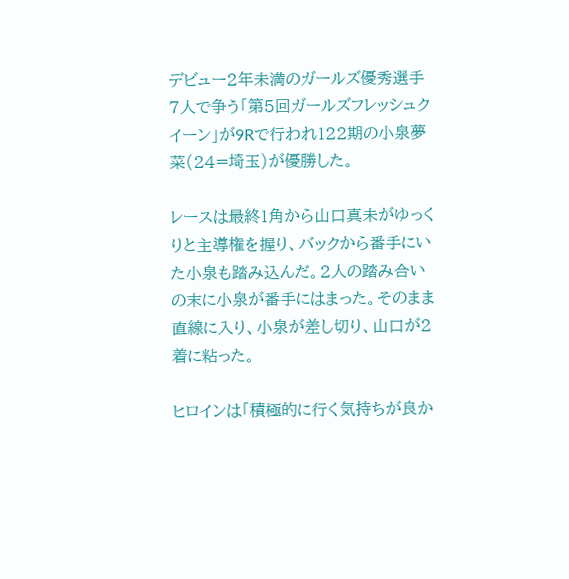デビュー2年未満のガールズ優秀選手7人で争う「第5回ガールズフレッシュクイーン」が9Rで行われ122期の小泉夢菜(24=埼玉)が優勝した。

レースは最終1角から山口真未がゆっくりと主導権を握り、バックから番手にいた小泉も踏み込んだ。2人の踏み合いの末に小泉が番手にはまった。そのまま直線に入り、小泉が差し切り、山口が2着に粘った。

ヒロインは「積極的に行く気持ちが良か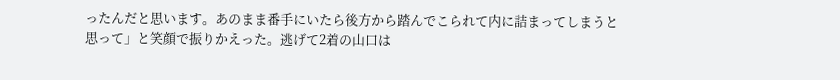ったんだと思います。あのまま番手にいたら後方から踏んでこられて内に詰まってしまうと思って」と笑顔で振りかえった。逃げて2着の山口は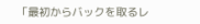「最初からバックを取るレ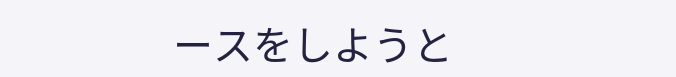ースをしようと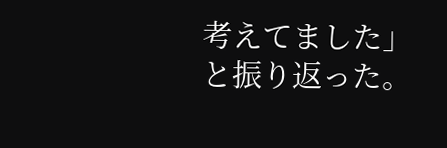考えてました」と振り返った。